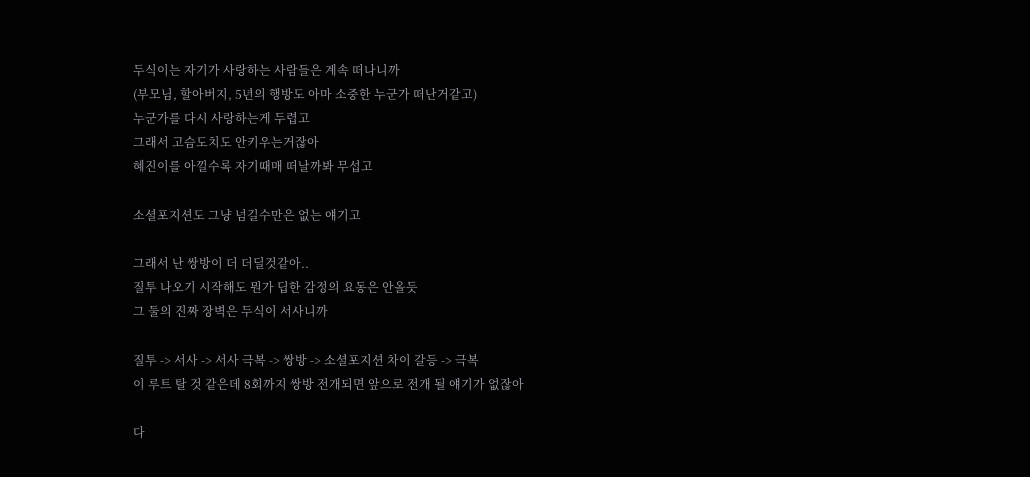두식이는 자기가 사랑하는 사람들은 계속 떠나니까
(부모님, 할아버지, 5년의 행방도 아마 소중한 누군가 떠난거같고)
누군가를 다시 사랑하는게 두렵고
그래서 고슴도치도 안키우는거잖아
혜진이를 아낄수록 자기때매 떠날까봐 무섭고

소셜포지션도 그냥 넘길수만은 없는 얘기고

그래서 난 쌍방이 더 더딜것같아..
질투 나오기 시작해도 뭔가 딥한 감정의 요동은 안올듯
그 둘의 진짜 장벽은 두식이 서사니까

질투 -> 서사 -> 서사 극복 -> 쌍방 -> 소셜포지션 차이 갈등 -> 극복
이 루트 탈 것 같은데 8회까지 쌍방 전개되면 앞으로 전개 될 얘기가 없잖아

다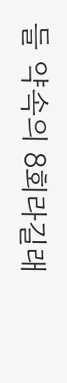들 약속의 8회라길래